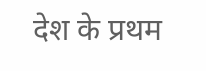देश के प्रथम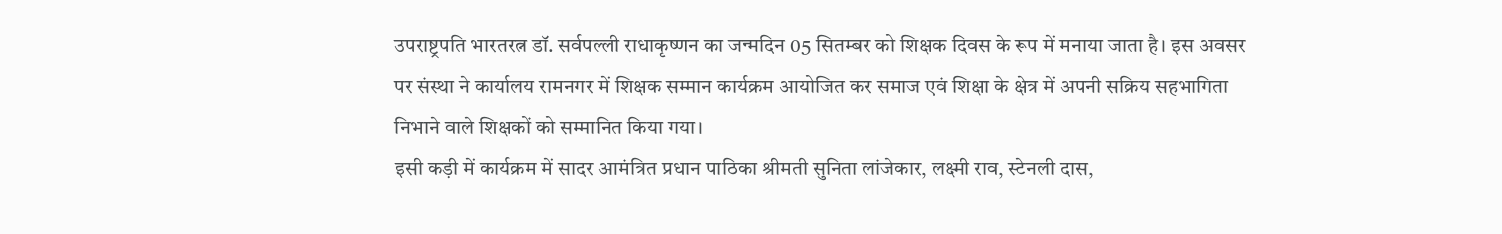उपराष्ट्रपति भारतरत्न डॉ. सर्वपल्ली राधाकृष्णन का जन्मदिन 05 सितम्बर को शिक्षक दिवस के रूप में मनाया जाता है। इस अवसर पर संस्था ने कार्यालय रामनगर में शिक्षक सम्मान कार्यक्रम आयोजित कर समाज एवं शिक्षा के क्षेत्र में अपनी सक्रिय सहभागिता निभाने वाले शिक्षकों को सम्मानित किया गया।
इसी कड़ी में कार्यक्रम में सादर आमंत्रित प्रधान पाठिका श्रीमती सुनिता लांजेकार, लक्ष्मी राव, स्टेनली दास,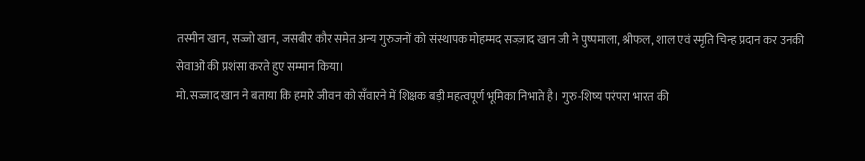तस्मीन खान, सज्जो खान, जसबीर कौर समेत अन्य गुरुजनों को संस्थापक मोहम्मद सज्ज़ाद खान जी ने पुष्पमाला, श्रीफल, शाल एवं स्मृति चिन्ह प्रदान कर उनकी सेवाओं की प्रशंसा करते हुए सम्मान किया।
मो. सज्जाद खान ने बताया कि हमारे जीवन को सँवारने में शिक्षक बड़ी महत्वपूर्ण भूमिका निभाते है। गुरु-शिष्य परंपरा भारत की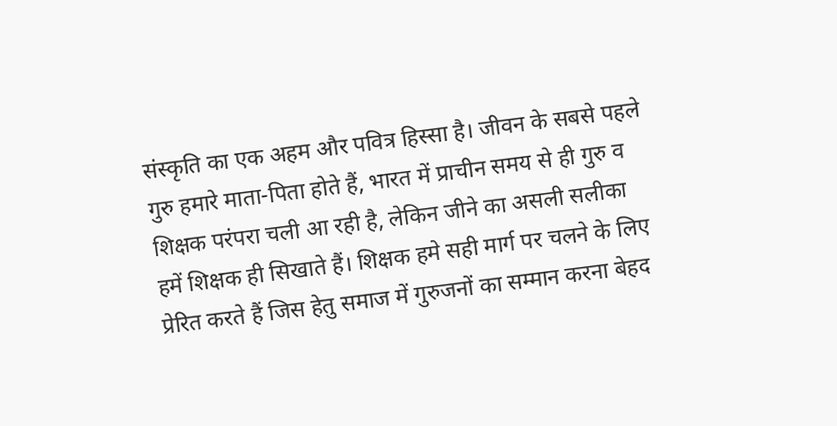संस्कृति का एक अहम और पवित्र हिस्सा है। जीवन के सबसे पहले गुरु हमारे माता-पिता होते हैं, भारत में प्राचीन समय से ही गुरु व शिक्षक परंपरा चली आ रही है, लेकिन जीने का असली सलीका हमें शिक्षक ही सिखाते हैं। शिक्षक हमे सही मार्ग पर चलने के लिए प्रेरित करते हैं जिस हेतु समाज में गुरुजनों का सम्मान करना बेहद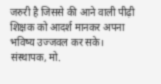जरुरी है जिससे की आने वाली पीढ़ी शिक्षक को आदर्श मानकर अपना भविष्य उज्जवल कर सके।
संस्थापक, मो.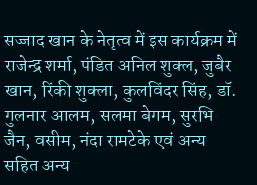सज्जाद खान के नेतृत्व में इस कार्यक्रम में राजेन्द्र शर्मा, पंडित अनिल शुक्ल, जुबैर खान, रिंकी शुक्ला, कुलविंदर सिंह, डॉ. गुलनार आलम, सलमा बेगम, सुरभि जैन, वसीम, नंदा रामटेके एवं अन्य सहित अन्य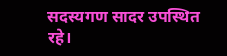सदस्यगण सादर उपस्थित रहे।